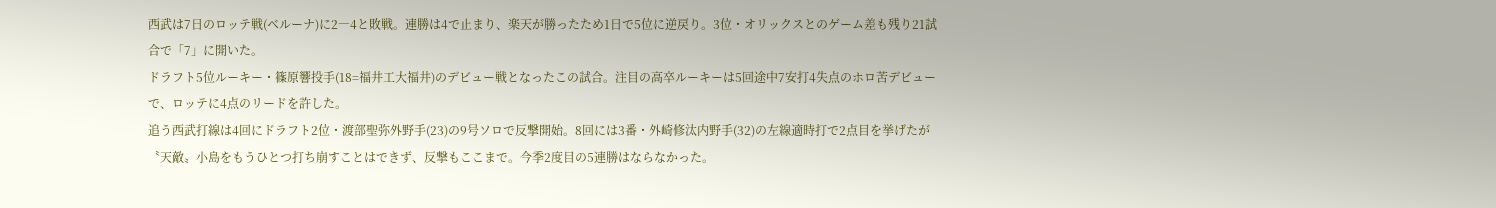西武は7日のロッテ戦(ベルーナ)に2―4と敗戦。連勝は4で止まり、楽天が勝ったため1日で5位に逆戻り。3位・オリックスとのゲーム差も残り21試合で「7」に開いた。
ドラフト5位ルーキー・篠原響投手(18=福井工大福井)のデビュー戦となったこの試合。注目の高卒ルーキーは5回途中7安打4失点のホロ苦デビューで、ロッテに4点のリードを許した。
追う西武打線は4回にドラフト2位・渡部聖弥外野手(23)の9号ソロで反撃開始。8回には3番・外崎修汰内野手(32)の左線適時打で2点目を挙げたが〝天敵〟小島をもうひとつ打ち崩すことはできず、反撃もここまで。今季2度目の5連勝はならなかった。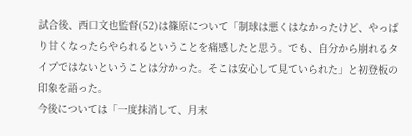試合後、西口文也監督(52)は篠原について「制球は悪くはなかったけど、やっぱり甘くなったらやられるということを痛感したと思う。でも、自分から崩れるタイプではないということは分かった。そこは安心して見ていられた」と初登板の印象を語った。
今後については「一度抹消して、月末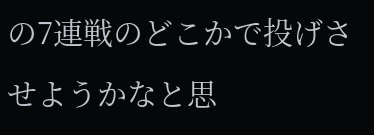の7連戦のどこかで投げさせようかなと思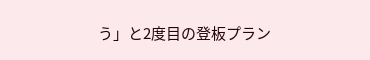う」と2度目の登板プラン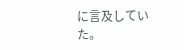に言及していた。